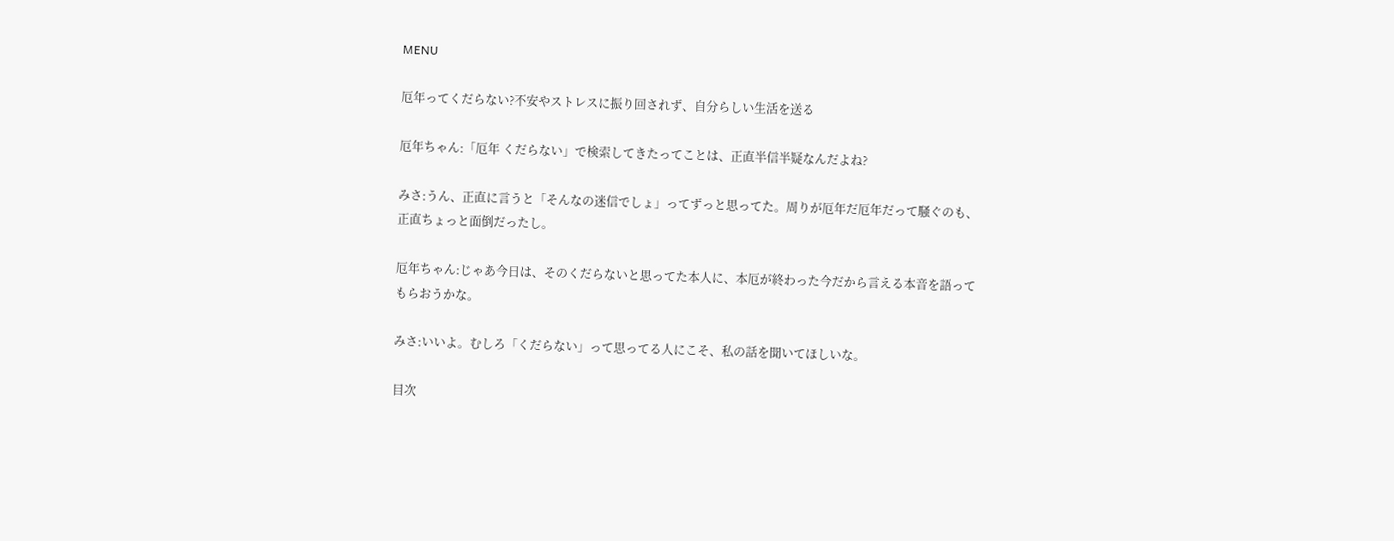MENU

厄年ってくだらない?不安やストレスに振り回されず、自分らしい生活を送る

厄年ちゃん:「厄年 くだらない」で検索してきたってことは、正直半信半疑なんだよね?

みさ:うん、正直に言うと「そんなの迷信でしょ」ってずっと思ってた。周りが厄年だ厄年だって騒ぐのも、正直ちょっと面倒だったし。

厄年ちゃん:じゃあ今日は、そのくだらないと思ってた本人に、本厄が終わった今だから言える本音を語ってもらおうかな。

みさ:いいよ。むしろ「くだらない」って思ってる人にこそ、私の話を聞いてほしいな。

目次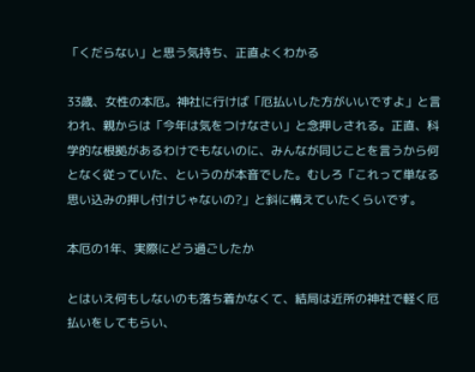「くだらない」と思う気持ち、正直よくわかる

33歳、女性の本厄。神社に行けば「厄払いした方がいいですよ」と言われ、親からは「今年は気をつけなさい」と念押しされる。正直、科学的な根拠があるわけでもないのに、みんなが同じことを言うから何となく従っていた、というのが本音でした。むしろ「これって単なる思い込みの押し付けじゃないの?」と斜に構えていたくらいです。

本厄の1年、実際にどう過ごしたか

とはいえ何もしないのも落ち着かなくて、結局は近所の神社で軽く厄払いをしてもらい、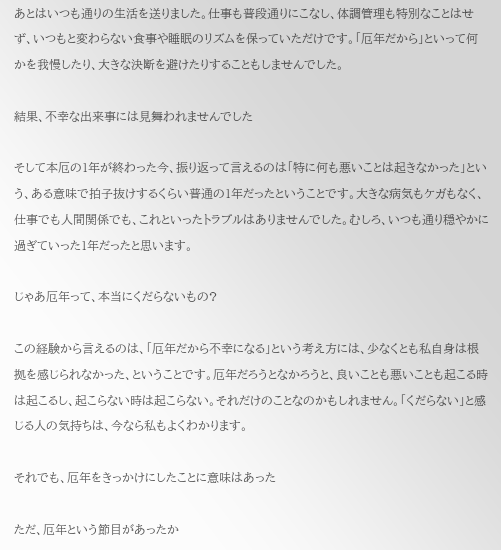あとはいつも通りの生活を送りました。仕事も普段通りにこなし、体調管理も特別なことはせず、いつもと変わらない食事や睡眠のリズムを保っていただけです。「厄年だから」といって何かを我慢したり、大きな決断を避けたりすることもしませんでした。

結果、不幸な出来事には見舞われませんでした

そして本厄の1年が終わった今、振り返って言えるのは「特に何も悪いことは起きなかった」という、ある意味で拍子抜けするくらい普通の1年だったということです。大きな病気もケガもなく、仕事でも人間関係でも、これといったトラブルはありませんでした。むしろ、いつも通り穏やかに過ぎていった1年だったと思います。

じゃあ厄年って、本当にくだらないもの?

この経験から言えるのは、「厄年だから不幸になる」という考え方には、少なくとも私自身は根拠を感じられなかった、ということです。厄年だろうとなかろうと、良いことも悪いことも起こる時は起こるし、起こらない時は起こらない。それだけのことなのかもしれません。「くだらない」と感じる人の気持ちは、今なら私もよくわかります。

それでも、厄年をきっかけにしたことに意味はあった

ただ、厄年という節目があったか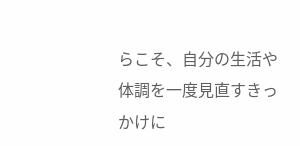らこそ、自分の生活や体調を一度見直すきっかけに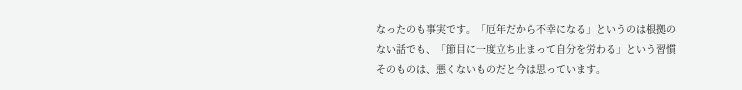なったのも事実です。「厄年だから不幸になる」というのは根拠のない話でも、「節目に一度立ち止まって自分を労わる」という習慣そのものは、悪くないものだと今は思っています。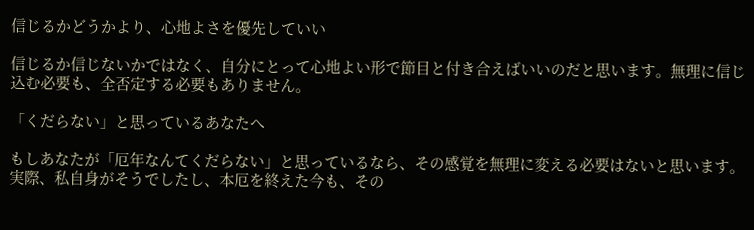信じるかどうかより、心地よさを優先していい

信じるか信じないかではなく、自分にとって心地よい形で節目と付き合えばいいのだと思います。無理に信じ込む必要も、全否定する必要もありません。

「くだらない」と思っているあなたへ

もしあなたが「厄年なんてくだらない」と思っているなら、その感覚を無理に変える必要はないと思います。実際、私自身がそうでしたし、本厄を終えた今も、その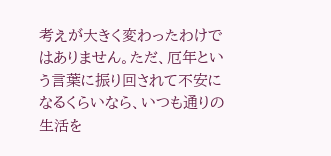考えが大きく変わったわけではありません。ただ、厄年という言葉に振り回されて不安になるくらいなら、いつも通りの生活を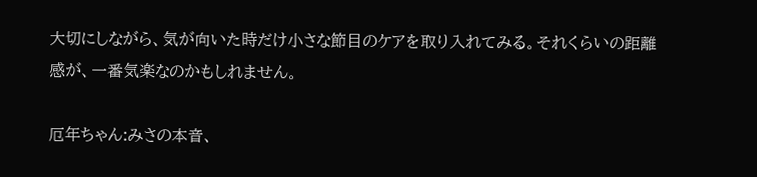大切にしながら、気が向いた時だけ小さな節目のケアを取り入れてみる。それくらいの距離感が、一番気楽なのかもしれません。

厄年ちゃん:みさの本音、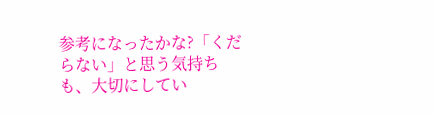参考になったかな?「くだらない」と思う気持ちも、大切にしてい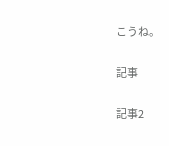こうね。

記事

記事2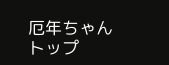厄年ちゃんトップ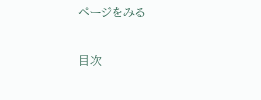ページをみる

目次